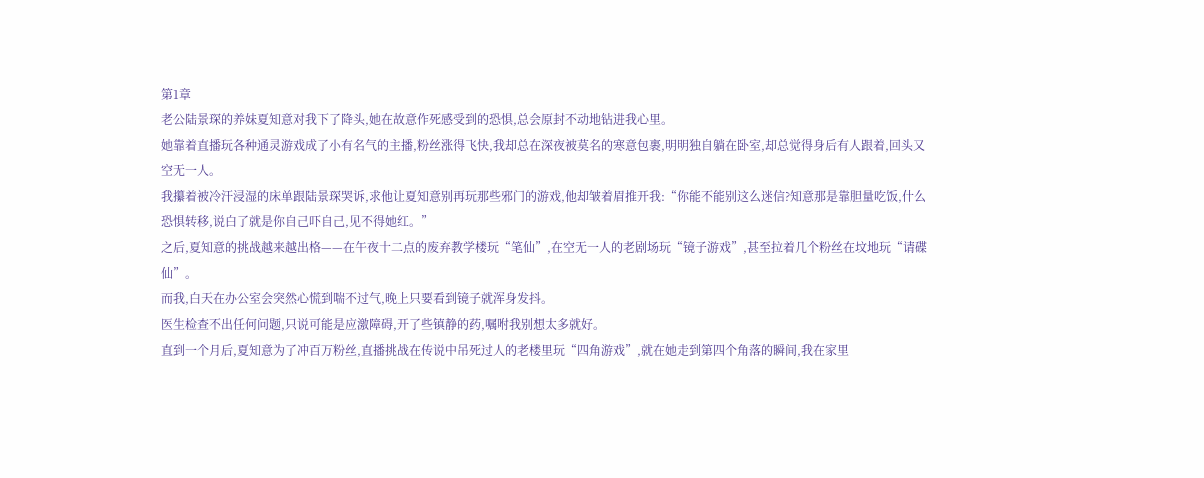第1章
老公陆景琛的养妹夏知意对我下了降头,她在故意作死感受到的恐惧,总会原封不动地钻进我心里。
她靠着直播玩各种通灵游戏成了小有名气的主播,粉丝涨得飞快,我却总在深夜被莫名的寒意包裹,明明独自躺在卧室,却总觉得身后有人跟着,回头又空无一人。
我攥着被冷汗浸湿的床单跟陆景琛哭诉,求他让夏知意别再玩那些邪门的游戏,他却皱着眉推开我:“你能不能别这么迷信?知意那是靠胆量吃饭,什么恐惧转移,说白了就是你自己吓自己,见不得她红。”
之后,夏知意的挑战越来越出格——在午夜十二点的废弃教学楼玩“笔仙”,在空无一人的老剧场玩“镜子游戏”,甚至拉着几个粉丝在坟地玩“请碟仙”。
而我,白天在办公室会突然心慌到喘不过气,晚上只要看到镜子就浑身发抖。
医生检查不出任何问题,只说可能是应激障碍,开了些镇静的药,嘱咐我别想太多就好。
直到一个月后,夏知意为了冲百万粉丝,直播挑战在传说中吊死过人的老楼里玩“四角游戏”,就在她走到第四个角落的瞬间,我在家里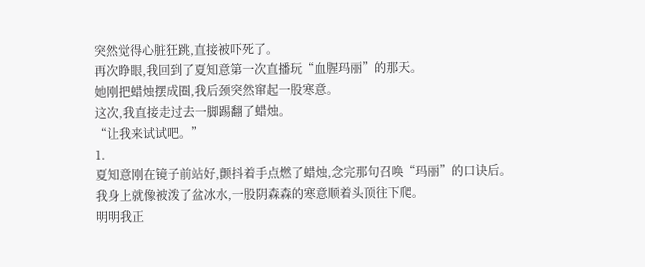突然觉得心脏狂跳,直接被吓死了。
再次睁眼,我回到了夏知意第一次直播玩“血腥玛丽”的那天。
她刚把蜡烛摆成圈,我后颈突然窜起一股寒意。
这次,我直接走过去一脚踢翻了蜡烛。
“让我来试试吧。”
1.
夏知意刚在镜子前站好,颤抖着手点燃了蜡烛,念完那句召唤“玛丽”的口诀后。
我身上就像被泼了盆冰水,一股阴森森的寒意顺着头顶往下爬。
明明我正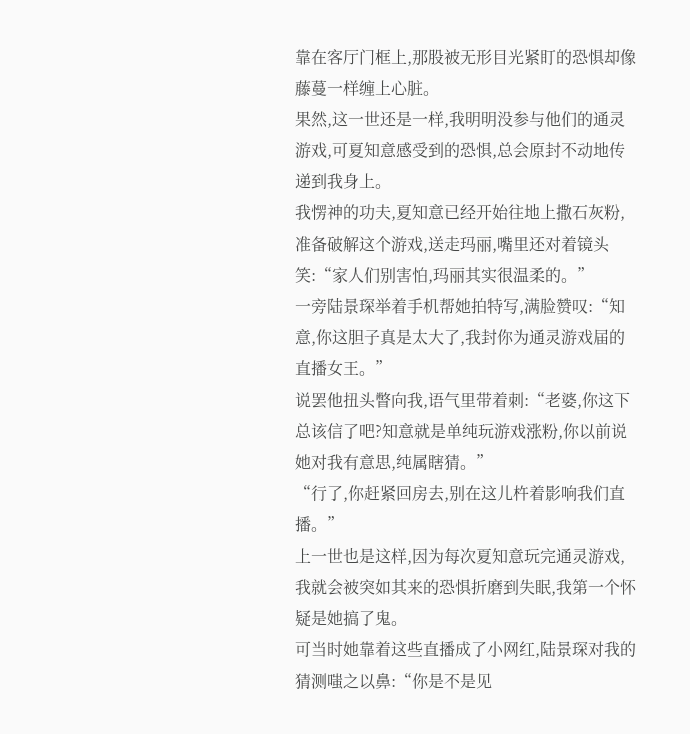靠在客厅门框上,那股被无形目光紧盯的恐惧却像藤蔓一样缠上心脏。
果然,这一世还是一样,我明明没参与他们的通灵游戏,可夏知意感受到的恐惧,总会原封不动地传递到我身上。
我愣神的功夫,夏知意已经开始往地上撒石灰粉,准备破解这个游戏,送走玛丽,嘴里还对着镜头笑:“家人们别害怕,玛丽其实很温柔的。”
一旁陆景琛举着手机帮她拍特写,满脸赞叹:“知意,你这胆子真是太大了,我封你为通灵游戏届的直播女王。”
说罢他扭头瞥向我,语气里带着刺:“老婆,你这下总该信了吧?知意就是单纯玩游戏涨粉,你以前说她对我有意思,纯属瞎猜。”
“行了,你赶紧回房去,别在这儿杵着影响我们直播。”
上一世也是这样,因为每次夏知意玩完通灵游戏,我就会被突如其来的恐惧折磨到失眠,我第一个怀疑是她搞了鬼。
可当时她靠着这些直播成了小网红,陆景琛对我的猜测嗤之以鼻:“你是不是见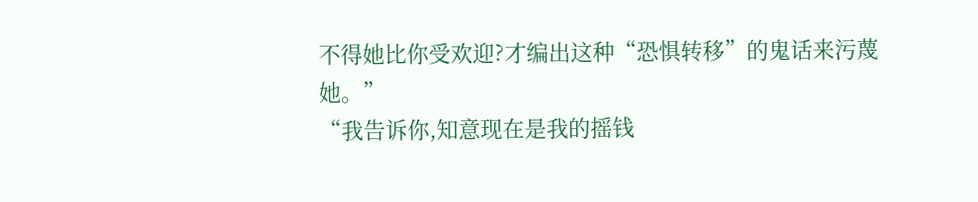不得她比你受欢迎?才编出这种“恐惧转移”的鬼话来污蔑她。”
“我告诉你,知意现在是我的摇钱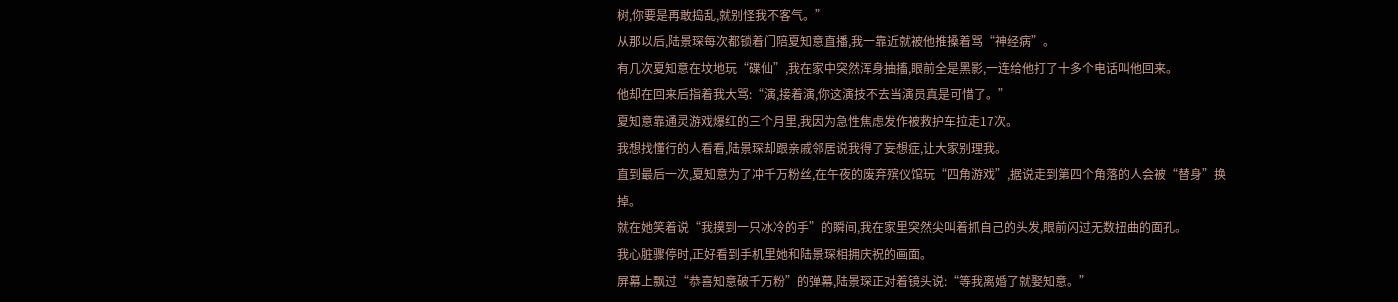树,你要是再敢捣乱,就别怪我不客气。”
从那以后,陆景琛每次都锁着门陪夏知意直播,我一靠近就被他推搡着骂“神经病”。
有几次夏知意在坟地玩“碟仙”,我在家中突然浑身抽搐,眼前全是黑影,一连给他打了十多个电话叫他回来。
他却在回来后指着我大骂:“演,接着演,你这演技不去当演员真是可惜了。”
夏知意靠通灵游戏爆红的三个月里,我因为急性焦虑发作被救护车拉走17次。
我想找懂行的人看看,陆景琛却跟亲戚邻居说我得了妄想症,让大家别理我。
直到最后一次,夏知意为了冲千万粉丝,在午夜的废弃殡仪馆玩“四角游戏”,据说走到第四个角落的人会被“替身”换掉。
就在她笑着说“我摸到一只冰冷的手”的瞬间,我在家里突然尖叫着抓自己的头发,眼前闪过无数扭曲的面孔。
我心脏骤停时,正好看到手机里她和陆景琛相拥庆祝的画面。
屏幕上飘过“恭喜知意破千万粉”的弹幕,陆景琛正对着镜头说:“等我离婚了就娶知意。”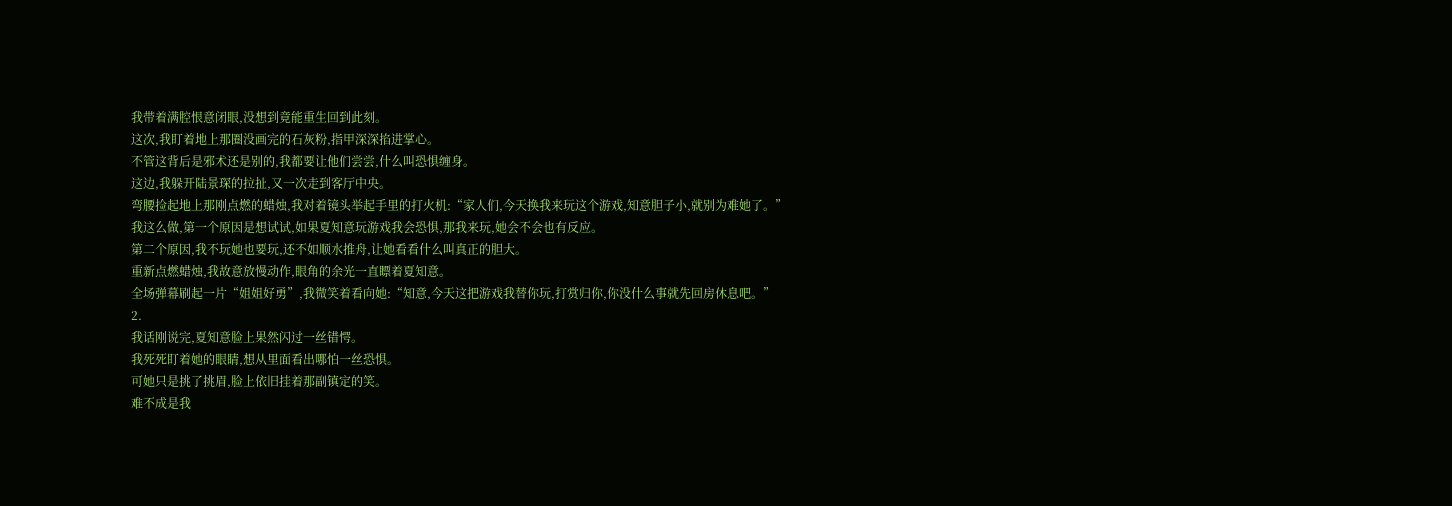我带着满腔恨意闭眼,没想到竟能重生回到此刻。
这次,我盯着地上那圈没画完的石灰粉,指甲深深掐进掌心。
不管这背后是邪术还是别的,我都要让他们尝尝,什么叫恐惧缠身。
这边,我躲开陆景琛的拉扯,又一次走到客厅中央。
弯腰捡起地上那刚点燃的蜡烛,我对着镜头举起手里的打火机:“家人们,今天换我来玩这个游戏,知意胆子小,就别为难她了。”
我这么做,第一个原因是想试试,如果夏知意玩游戏我会恐惧,那我来玩,她会不会也有反应。
第二个原因,我不玩她也要玩,还不如顺水推舟,让她看看什么叫真正的胆大。
重新点燃蜡烛,我故意放慢动作,眼角的余光一直瞟着夏知意。
全场弹幕刷起一片“姐姐好勇”,我微笑着看向她:“知意,今天这把游戏我替你玩,打赏归你,你没什么事就先回房休息吧。”
2.
我话刚说完,夏知意脸上果然闪过一丝错愕。
我死死盯着她的眼睛,想从里面看出哪怕一丝恐惧。
可她只是挑了挑眉,脸上依旧挂着那副镇定的笑。
难不成是我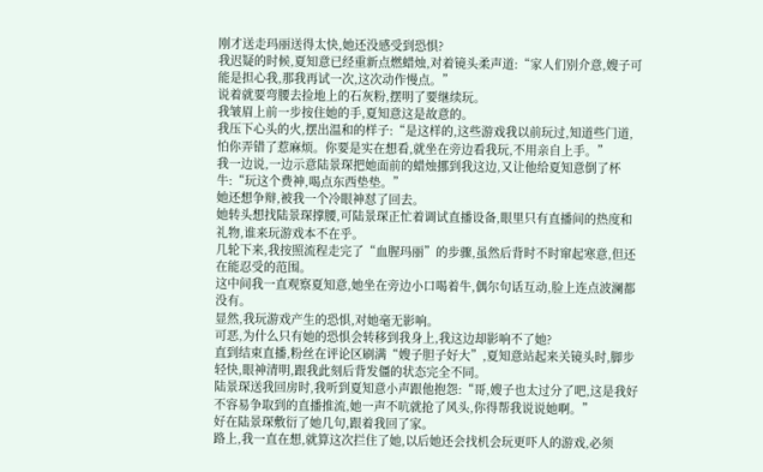刚才送走玛丽送得太快,她还没感受到恐惧?
我迟疑的时候,夏知意已经重新点燃蜡烛,对着镜头柔声道:“家人们别介意,嫂子可能是担心我,那我再试一次,这次动作慢点。”
说着就要弯腰去捡地上的石灰粉,摆明了要继续玩。
我皱眉上前一步按住她的手,夏知意这是故意的。
我压下心头的火,摆出温和的样子:“是这样的,这些游戏我以前玩过,知道些门道,怕你弄错了惹麻烦。你要是实在想看,就坐在旁边看我玩,不用亲自上手。”
我一边说,一边示意陆景琛把她面前的蜡烛挪到我这边,又让他给夏知意倒了杯牛:“玩这个费神,喝点东西垫垫。”
她还想争辩,被我一个冷眼神怼了回去。
她转头想找陆景琛撑腰,可陆景琛正忙着调试直播设备,眼里只有直播间的热度和礼物,谁来玩游戏本不在乎。
几轮下来,我按照流程走完了“血腥玛丽”的步骤,虽然后背时不时窜起寒意,但还在能忍受的范围。
这中间我一直观察夏知意,她坐在旁边小口喝着牛,偶尔句话互动,脸上连点波澜都没有。
显然,我玩游戏产生的恐惧,对她毫无影响。
可恶,为什么只有她的恐惧会转移到我身上,我这边却影响不了她?
直到结束直播,粉丝在评论区刷满“嫂子胆子好大”,夏知意站起来关镜头时,脚步轻快,眼神清明,跟我此刻后背发僵的状态完全不同。
陆景琛送我回房时,我听到夏知意小声跟他抱怨:“哥,嫂子也太过分了吧,这是我好不容易争取到的直播推流,她一声不吭就抢了风头,你得帮我说说她啊。”
好在陆景琛敷衍了她几句,跟着我回了家。
路上,我一直在想,就算这次拦住了她,以后她还会找机会玩更吓人的游戏,必须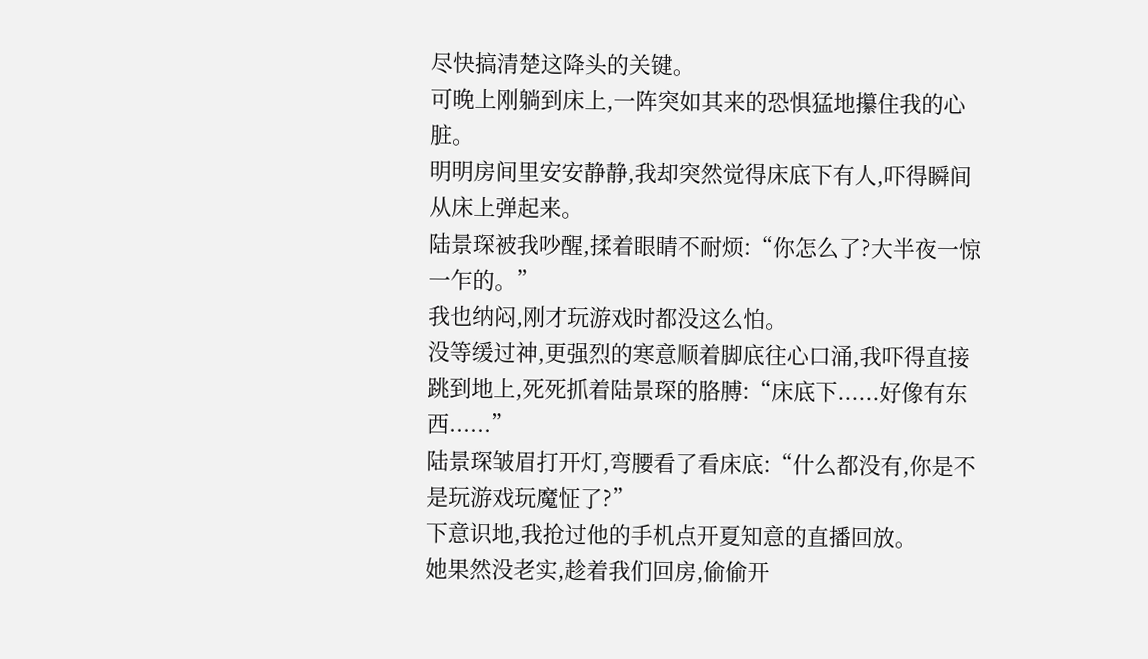尽快搞清楚这降头的关键。
可晚上刚躺到床上,一阵突如其来的恐惧猛地攥住我的心脏。
明明房间里安安静静,我却突然觉得床底下有人,吓得瞬间从床上弹起来。
陆景琛被我吵醒,揉着眼睛不耐烦:“你怎么了?大半夜一惊一乍的。”
我也纳闷,刚才玩游戏时都没这么怕。
没等缓过神,更强烈的寒意顺着脚底往心口涌,我吓得直接跳到地上,死死抓着陆景琛的胳膊:“床底下......好像有东西......”
陆景琛皱眉打开灯,弯腰看了看床底:“什么都没有,你是不是玩游戏玩魔怔了?”
下意识地,我抢过他的手机点开夏知意的直播回放。
她果然没老实,趁着我们回房,偷偷开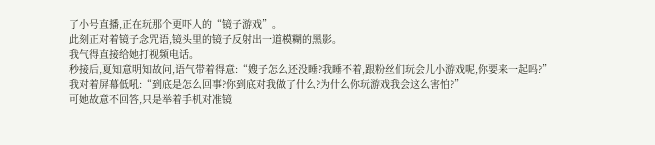了小号直播,正在玩那个更吓人的“镜子游戏”。
此刻正对着镜子念咒语,镜头里的镜子反射出一道模糊的黑影。
我气得直接给她打视频电话。
秒接后,夏知意明知故问,语气带着得意:“嫂子怎么还没睡?我睡不着,跟粉丝们玩会儿小游戏呢,你要来一起吗?”
我对着屏幕低吼:“到底是怎么回事?你到底对我做了什么?为什么你玩游戏我会这么害怕?”
可她故意不回答,只是举着手机对准镜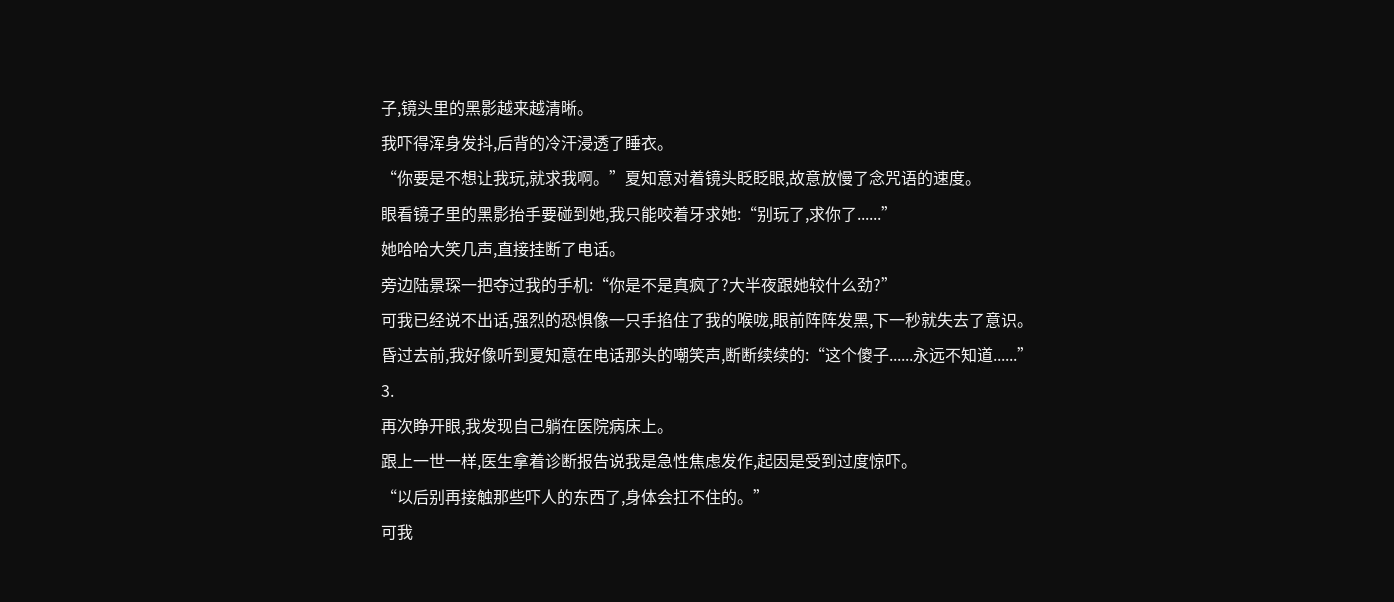子,镜头里的黑影越来越清晰。
我吓得浑身发抖,后背的冷汗浸透了睡衣。
“你要是不想让我玩,就求我啊。”夏知意对着镜头眨眨眼,故意放慢了念咒语的速度。
眼看镜子里的黑影抬手要碰到她,我只能咬着牙求她:“别玩了,求你了......”
她哈哈大笑几声,直接挂断了电话。
旁边陆景琛一把夺过我的手机:“你是不是真疯了?大半夜跟她较什么劲?”
可我已经说不出话,强烈的恐惧像一只手掐住了我的喉咙,眼前阵阵发黑,下一秒就失去了意识。
昏过去前,我好像听到夏知意在电话那头的嘲笑声,断断续续的:“这个傻子......永远不知道......”
3.
再次睁开眼,我发现自己躺在医院病床上。
跟上一世一样,医生拿着诊断报告说我是急性焦虑发作,起因是受到过度惊吓。
“以后别再接触那些吓人的东西了,身体会扛不住的。”
可我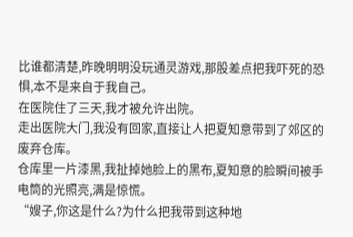比谁都清楚,昨晚明明没玩通灵游戏,那股差点把我吓死的恐惧,本不是来自于我自己。
在医院住了三天,我才被允许出院。
走出医院大门,我没有回家,直接让人把夏知意带到了郊区的废弃仓库。
仓库里一片漆黑,我扯掉她脸上的黑布,夏知意的脸瞬间被手电筒的光照亮,满是惊慌。
“嫂子,你这是什么?为什么把我带到这种地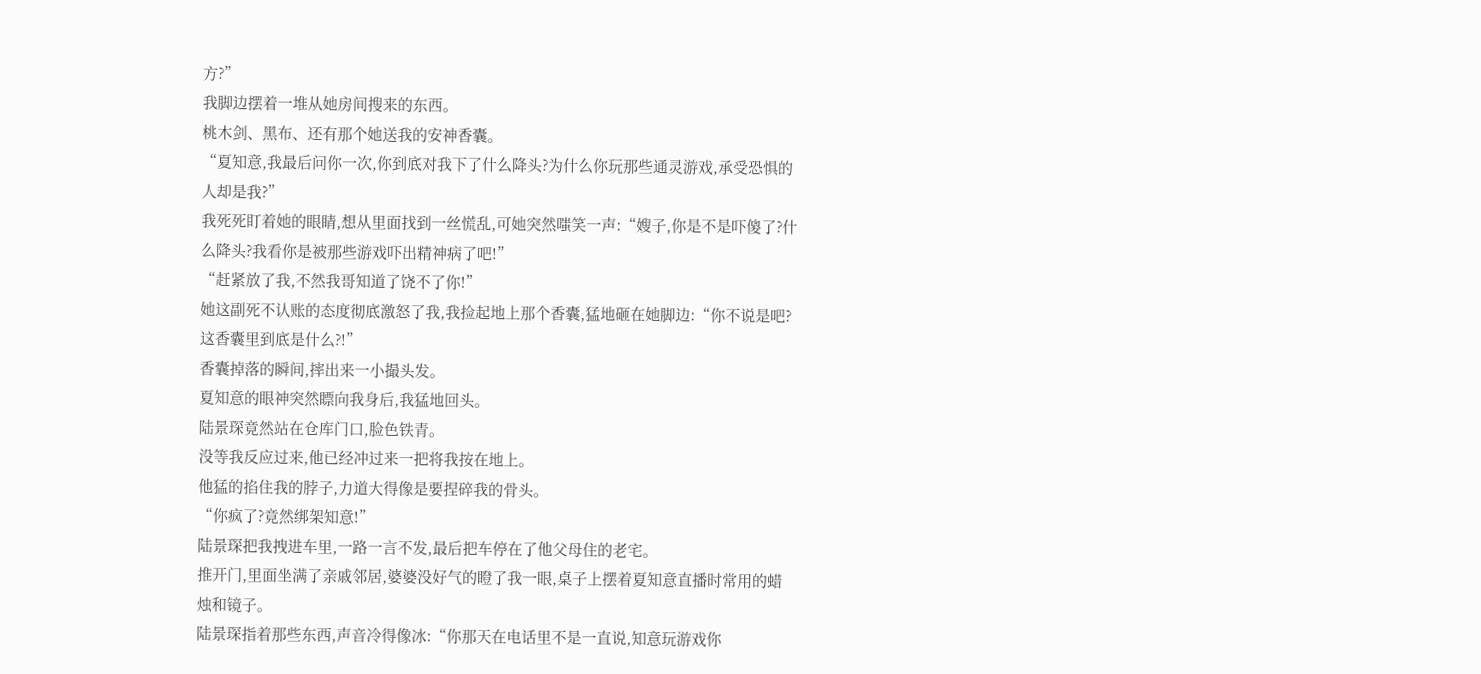方?”
我脚边摆着一堆从她房间搜来的东西。
桃木剑、黑布、还有那个她送我的安神香囊。
“夏知意,我最后问你一次,你到底对我下了什么降头?为什么你玩那些通灵游戏,承受恐惧的人却是我?”
我死死盯着她的眼睛,想从里面找到一丝慌乱,可她突然嗤笑一声:“嫂子,你是不是吓傻了?什么降头?我看你是被那些游戏吓出精神病了吧!”
“赶紧放了我,不然我哥知道了饶不了你!”
她这副死不认账的态度彻底激怒了我,我捡起地上那个香囊,猛地砸在她脚边:“你不说是吧?这香囊里到底是什么?!”
香囊掉落的瞬间,摔出来一小撮头发。
夏知意的眼神突然瞟向我身后,我猛地回头。
陆景琛竟然站在仓库门口,脸色铁青。
没等我反应过来,他已经冲过来一把将我按在地上。
他猛的掐住我的脖子,力道大得像是要捏碎我的骨头。
“你疯了?竟然绑架知意!”
陆景琛把我拽进车里,一路一言不发,最后把车停在了他父母住的老宅。
推开门,里面坐满了亲戚邻居,婆婆没好气的瞪了我一眼,桌子上摆着夏知意直播时常用的蜡烛和镜子。
陆景琛指着那些东西,声音冷得像冰:“你那天在电话里不是一直说,知意玩游戏你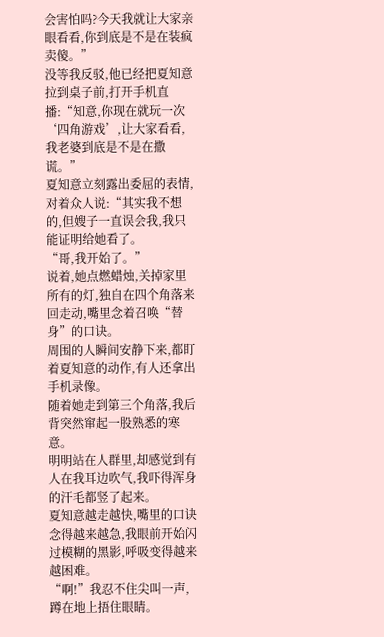会害怕吗?今天我就让大家亲眼看看,你到底是不是在装疯卖傻。”
没等我反驳,他已经把夏知意拉到桌子前,打开手机直播:“知意,你现在就玩一次‘四角游戏’,让大家看看,我老婆到底是不是在撒谎。”
夏知意立刻露出委屈的表情,对着众人说:“其实我不想的,但嫂子一直误会我,我只能证明给她看了。
“哥,我开始了。”
说着,她点燃蜡烛,关掉家里所有的灯,独自在四个角落来回走动,嘴里念着召唤“替身”的口诀。
周围的人瞬间安静下来,都盯着夏知意的动作,有人还拿出手机录像。
随着她走到第三个角落,我后背突然窜起一股熟悉的寒意。
明明站在人群里,却感觉到有人在我耳边吹气,我吓得浑身的汗毛都竖了起来。
夏知意越走越快,嘴里的口诀念得越来越急,我眼前开始闪过模糊的黑影,呼吸变得越来越困难。
“啊!”我忍不住尖叫一声,蹲在地上捂住眼睛。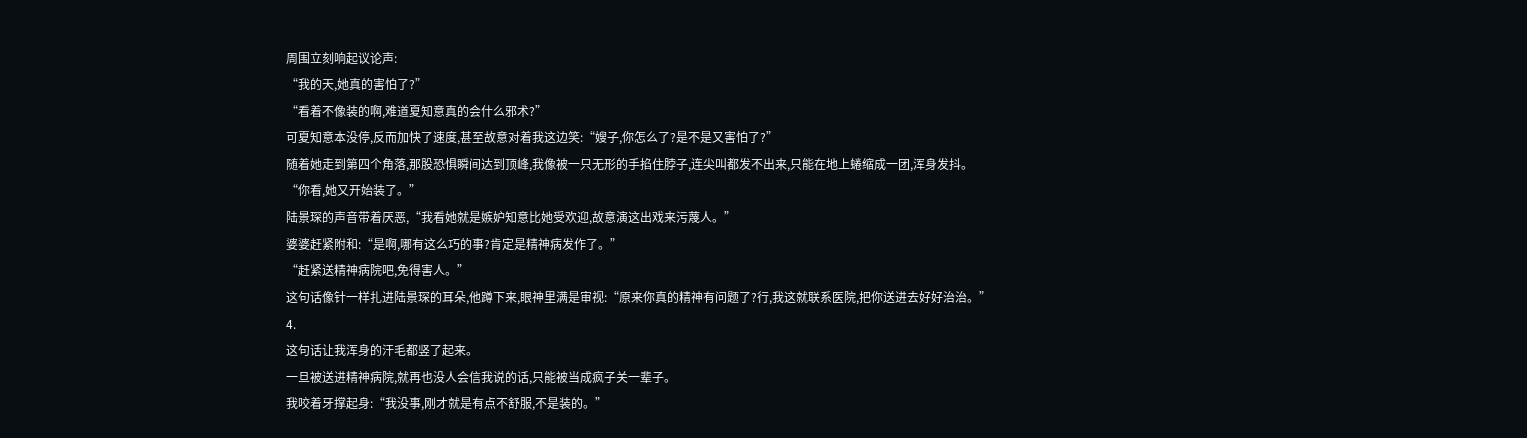周围立刻响起议论声:
“我的天,她真的害怕了?”
“看着不像装的啊,难道夏知意真的会什么邪术?”
可夏知意本没停,反而加快了速度,甚至故意对着我这边笑:“嫂子,你怎么了?是不是又害怕了?”
随着她走到第四个角落,那股恐惧瞬间达到顶峰,我像被一只无形的手掐住脖子,连尖叫都发不出来,只能在地上蜷缩成一团,浑身发抖。
“你看,她又开始装了。”
陆景琛的声音带着厌恶,“我看她就是嫉妒知意比她受欢迎,故意演这出戏来污蔑人。”
婆婆赶紧附和:“是啊,哪有这么巧的事?肯定是精神病发作了。”
“赶紧送精神病院吧,免得害人。”
这句话像针一样扎进陆景琛的耳朵,他蹲下来,眼神里满是审视:“原来你真的精神有问题了?行,我这就联系医院,把你送进去好好治治。”
4.
这句话让我浑身的汗毛都竖了起来。
一旦被送进精神病院,就再也没人会信我说的话,只能被当成疯子关一辈子。
我咬着牙撑起身:“我没事,刚才就是有点不舒服,不是装的。”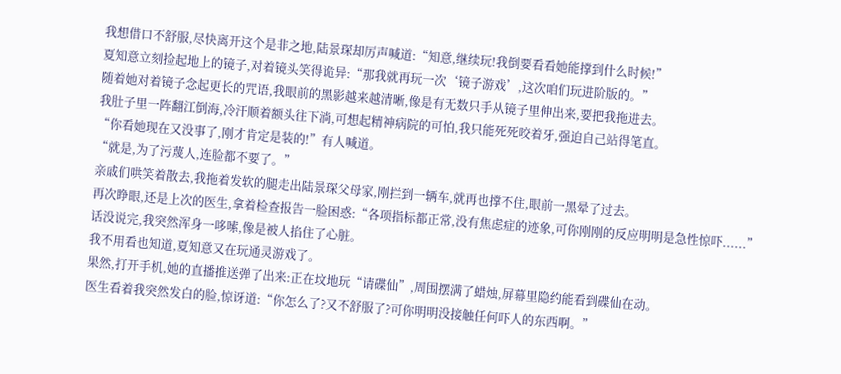我想借口不舒服,尽快离开这个是非之地,陆景琛却厉声喊道:“知意,继续玩!我倒要看看她能撑到什么时候!”
夏知意立刻捡起地上的镜子,对着镜头笑得诡异:“那我就再玩一次‘镜子游戏’,这次咱们玩进阶版的。”
随着她对着镜子念起更长的咒语,我眼前的黑影越来越清晰,像是有无数只手从镜子里伸出来,要把我拖进去。
我肚子里一阵翻江倒海,冷汗顺着额头往下淌,可想起精神病院的可怕,我只能死死咬着牙,强迫自己站得笔直。
“你看她现在又没事了,刚才肯定是装的!”有人喊道。
“就是,为了污蔑人,连脸都不要了。”
亲戚们哄笑着散去,我拖着发软的腿走出陆景琛父母家,刚拦到一辆车,就再也撑不住,眼前一黑晕了过去。
再次睁眼,还是上次的医生,拿着检查报告一脸困惑:“各项指标都正常,没有焦虑症的迹象,可你刚刚的反应明明是急性惊吓......”
话没说完,我突然浑身一哆嗦,像是被人掐住了心脏。
我不用看也知道,夏知意又在玩通灵游戏了。
果然,打开手机,她的直播推送弹了出来:正在坟地玩“请碟仙”,周围摆满了蜡烛,屏幕里隐约能看到碟仙在动。
医生看着我突然发白的脸,惊讶道:“你怎么了?又不舒服了?可你明明没接触任何吓人的东西啊。”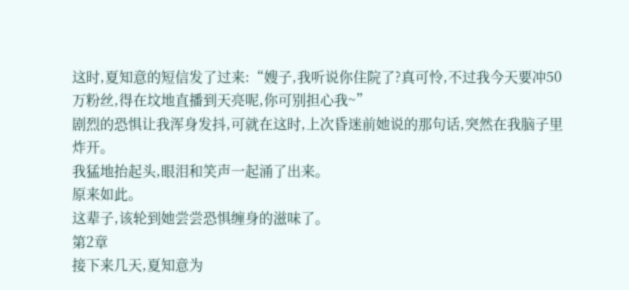这时,夏知意的短信发了过来:“嫂子,我听说你住院了?真可怜,不过我今天要冲50万粉丝,得在坟地直播到天亮呢,你可别担心我~”
剧烈的恐惧让我浑身发抖,可就在这时,上次昏迷前她说的那句话,突然在我脑子里炸开。
我猛地抬起头,眼泪和笑声一起涌了出来。
原来如此。
这辈子,该轮到她尝尝恐惧缠身的滋味了。
第2章
接下来几天,夏知意为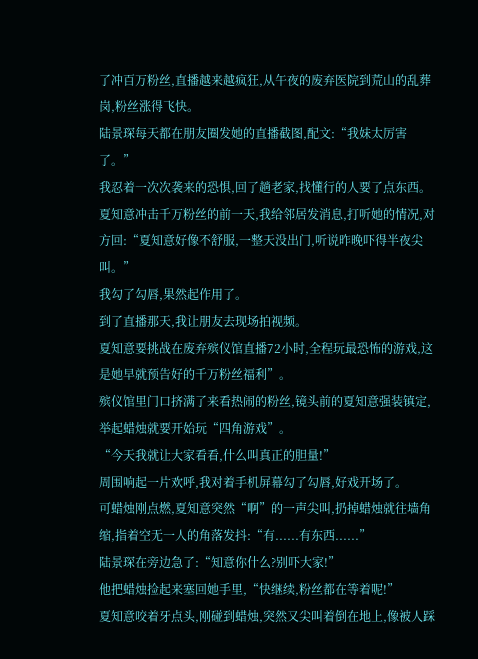了冲百万粉丝,直播越来越疯狂,从午夜的废弃医院到荒山的乱葬岗,粉丝涨得飞快。
陆景琛每天都在朋友圈发她的直播截图,配文:“我妹太厉害了。”
我忍着一次次袭来的恐惧,回了趟老家,找懂行的人要了点东西。
夏知意冲击千万粉丝的前一天,我给邻居发消息,打听她的情况,对方回:“夏知意好像不舒服,一整天没出门,听说昨晚吓得半夜尖叫。”
我勾了勾唇,果然起作用了。
到了直播那天,我让朋友去现场拍视频。
夏知意要挑战在废弃殡仪馆直播72小时,全程玩最恐怖的游戏,这是她早就预告好的千万粉丝福利”。
殡仪馆里门口挤满了来看热闹的粉丝,镜头前的夏知意强装镇定,举起蜡烛就要开始玩“四角游戏”。
“今天我就让大家看看,什么叫真正的胆量!”
周围响起一片欢呼,我对着手机屏幕勾了勾唇,好戏开场了。
可蜡烛刚点燃,夏知意突然“啊”的一声尖叫,扔掉蜡烛就往墙角缩,指着空无一人的角落发抖:“有......有东西......”
陆景琛在旁边急了:“知意你什么?别吓大家!”
他把蜡烛捡起来塞回她手里,“快继续,粉丝都在等着呢!”
夏知意咬着牙点头,刚碰到蜡烛,突然又尖叫着倒在地上,像被人踩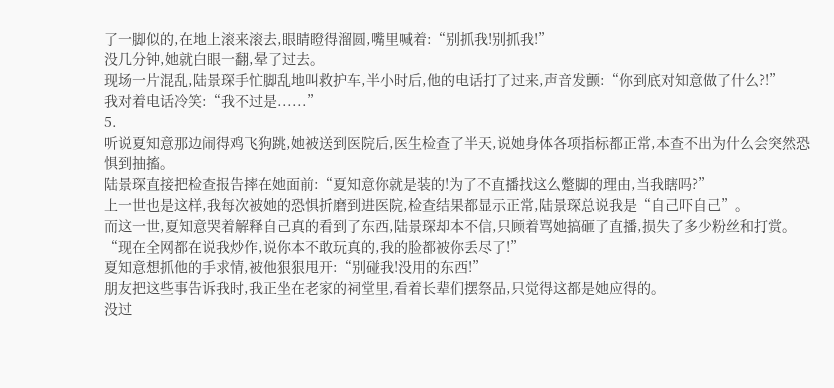了一脚似的,在地上滚来滚去,眼睛瞪得溜圆,嘴里喊着:“别抓我!别抓我!”
没几分钟,她就白眼一翻,晕了过去。
现场一片混乱,陆景琛手忙脚乱地叫救护车,半小时后,他的电话打了过来,声音发颤:“你到底对知意做了什么?!”
我对着电话冷笑:“我不过是......”
5.
听说夏知意那边闹得鸡飞狗跳,她被送到医院后,医生检查了半天,说她身体各项指标都正常,本查不出为什么会突然恐惧到抽搐。
陆景琛直接把检查报告摔在她面前:“夏知意你就是装的!为了不直播找这么蹩脚的理由,当我瞎吗?”
上一世也是这样,我每次被她的恐惧折磨到进医院,检查结果都显示正常,陆景琛总说我是“自己吓自己”。
而这一世,夏知意哭着解释自己真的看到了东西,陆景琛却本不信,只顾着骂她搞砸了直播,损失了多少粉丝和打赏。
“现在全网都在说我炒作,说你本不敢玩真的,我的脸都被你丢尽了!”
夏知意想抓他的手求情,被他狠狠甩开:“别碰我!没用的东西!”
朋友把这些事告诉我时,我正坐在老家的祠堂里,看着长辈们摆祭品,只觉得这都是她应得的。
没过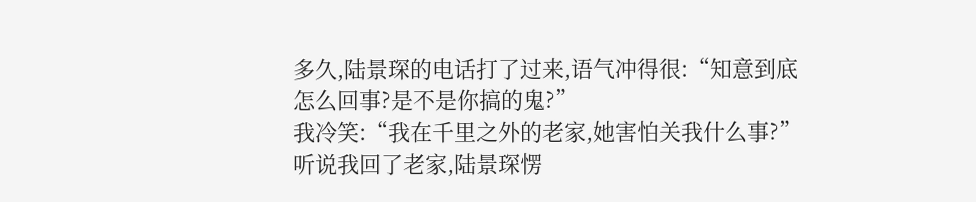多久,陆景琛的电话打了过来,语气冲得很:“知意到底怎么回事?是不是你搞的鬼?”
我冷笑:“我在千里之外的老家,她害怕关我什么事?”
听说我回了老家,陆景琛愣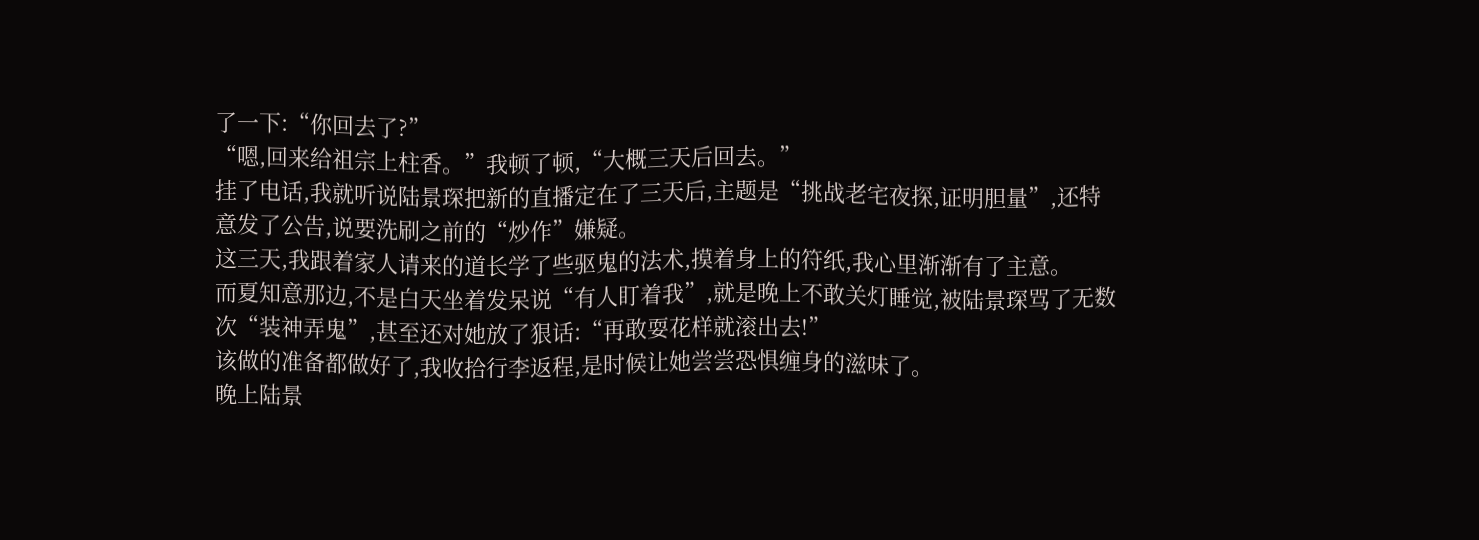了一下:“你回去了?”
“嗯,回来给祖宗上柱香。”我顿了顿,“大概三天后回去。”
挂了电话,我就听说陆景琛把新的直播定在了三天后,主题是“挑战老宅夜探,证明胆量”,还特意发了公告,说要洗刷之前的“炒作”嫌疑。
这三天,我跟着家人请来的道长学了些驱鬼的法术,摸着身上的符纸,我心里渐渐有了主意。
而夏知意那边,不是白天坐着发呆说“有人盯着我”,就是晚上不敢关灯睡觉,被陆景琛骂了无数次“装神弄鬼”,甚至还对她放了狠话:“再敢耍花样就滚出去!”
该做的准备都做好了,我收拾行李返程,是时候让她尝尝恐惧缠身的滋味了。
晚上陆景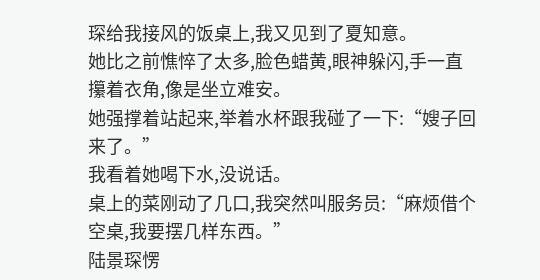琛给我接风的饭桌上,我又见到了夏知意。
她比之前憔悴了太多,脸色蜡黄,眼神躲闪,手一直攥着衣角,像是坐立难安。
她强撑着站起来,举着水杯跟我碰了一下:“嫂子回来了。”
我看着她喝下水,没说话。
桌上的菜刚动了几口,我突然叫服务员:“麻烦借个空桌,我要摆几样东西。”
陆景琛愣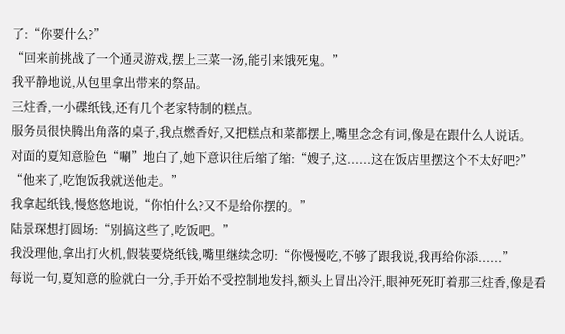了:“你要什么?”
“回来前挑战了一个通灵游戏,摆上三菜一汤,能引来饿死鬼。”
我平静地说,从包里拿出带来的祭品。
三炷香,一小碟纸钱,还有几个老家特制的糕点。
服务员很快腾出角落的桌子,我点燃香好,又把糕点和菜都摆上,嘴里念念有词,像是在跟什么人说话。
对面的夏知意脸色“唰”地白了,她下意识往后缩了缩:“嫂子,这......这在饭店里摆这个不太好吧?”
“他来了,吃饱饭我就送他走。”
我拿起纸钱,慢悠悠地说,“你怕什么?又不是给你摆的。”
陆景琛想打圆场:“别搞这些了,吃饭吧。”
我没理他,拿出打火机,假装要烧纸钱,嘴里继续念叨:“你慢慢吃,不够了跟我说,我再给你添......”
每说一句,夏知意的脸就白一分,手开始不受控制地发抖,额头上冒出冷汗,眼神死死盯着那三炷香,像是看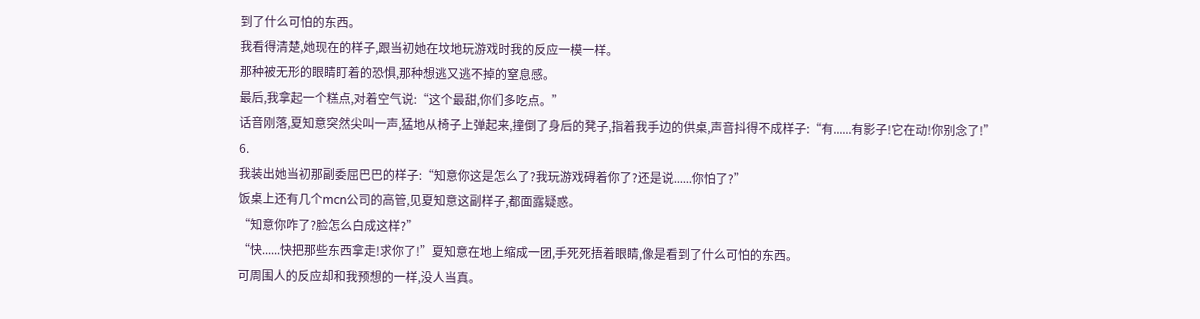到了什么可怕的东西。
我看得清楚,她现在的样子,跟当初她在坟地玩游戏时我的反应一模一样。
那种被无形的眼睛盯着的恐惧,那种想逃又逃不掉的窒息感。
最后,我拿起一个糕点,对着空气说:“这个最甜,你们多吃点。”
话音刚落,夏知意突然尖叫一声,猛地从椅子上弹起来,撞倒了身后的凳子,指着我手边的供桌,声音抖得不成样子:“有......有影子!它在动!你别念了!”
6.
我装出她当初那副委屈巴巴的样子:“知意你这是怎么了?我玩游戏碍着你了?还是说......你怕了?”
饭桌上还有几个mcn公司的高管,见夏知意这副样子,都面露疑惑。
“知意你咋了?脸怎么白成这样?”
“快......快把那些东西拿走!求你了!”夏知意在地上缩成一团,手死死捂着眼睛,像是看到了什么可怕的东西。
可周围人的反应却和我预想的一样,没人当真。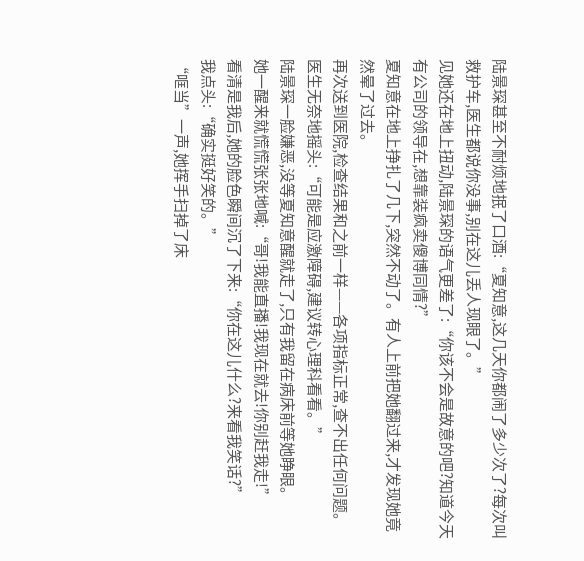陆景琛甚至不耐烦地抿了口酒:“夏知意,这几天你都闹了多少次了?每次叫救护车,医生都说你没事,别在这儿丢人现眼了。”
见她还在地上扭动,陆景琛的语气更差了:“你该不会是故意的吧?知道今天有公司的领导在,想靠装疯卖傻博同情?”
夏知意在地上挣扎了几下,突然不动了。有人上前把她翻过来,才发现她竟然晕了过去。
再次送到医院,检查结果和之前一样——各项指标正常,查不出任何问题。
医生无奈地摇头:“可能是应激障碍,建议转心理科看看。”
陆景琛一脸嫌恶,没等夏知意醒就走了,只有我留在病床前等她睁眼。
她一醒来就慌慌张张地喊:“哥!我能直播!我现在就去!你别赶我走!”
看清是我后,她的脸色瞬间沉了下来:“你在这儿什么?来看我笑话?”
我点头:“确实挺好笑的。”
“哐当”一声,她挥手扫掉了床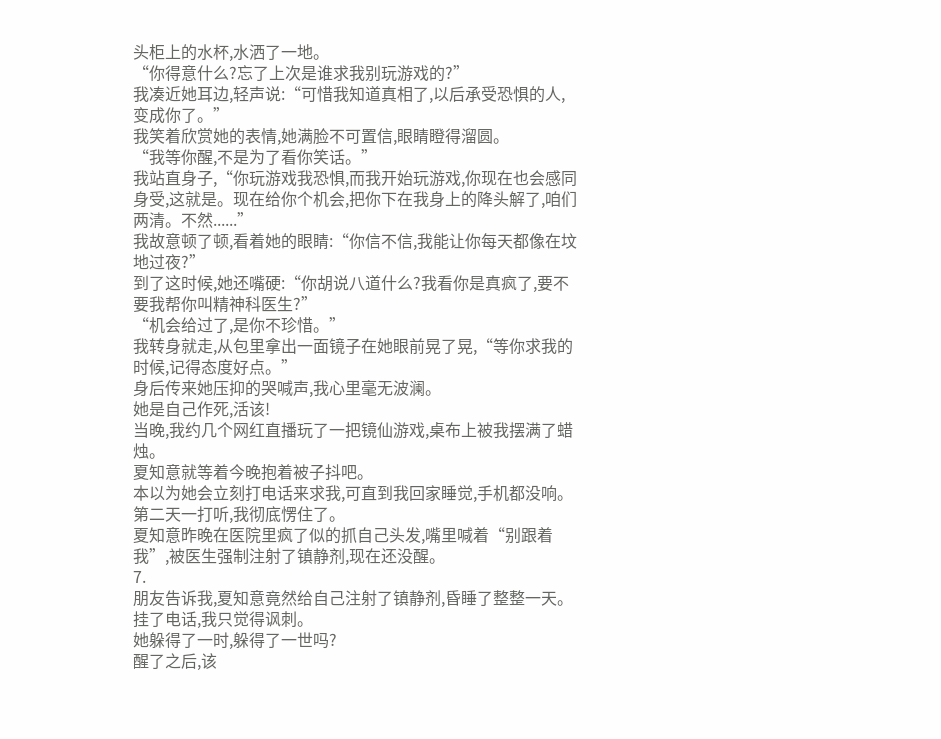头柜上的水杯,水洒了一地。
“你得意什么?忘了上次是谁求我别玩游戏的?”
我凑近她耳边,轻声说:“可惜我知道真相了,以后承受恐惧的人,变成你了。”
我笑着欣赏她的表情,她满脸不可置信,眼睛瞪得溜圆。
“我等你醒,不是为了看你笑话。”
我站直身子,“你玩游戏我恐惧,而我开始玩游戏,你现在也会感同身受,这就是。现在给你个机会,把你下在我身上的降头解了,咱们两清。不然......”
我故意顿了顿,看着她的眼睛:“你信不信,我能让你每天都像在坟地过夜?”
到了这时候,她还嘴硬:“你胡说八道什么?我看你是真疯了,要不要我帮你叫精神科医生?”
“机会给过了,是你不珍惜。”
我转身就走,从包里拿出一面镜子在她眼前晃了晃,“等你求我的时候,记得态度好点。”
身后传来她压抑的哭喊声,我心里毫无波澜。
她是自己作死,活该!
当晚,我约几个网红直播玩了一把镜仙游戏,桌布上被我摆满了蜡烛。
夏知意就等着今晚抱着被子抖吧。
本以为她会立刻打电话来求我,可直到我回家睡觉,手机都没响。
第二天一打听,我彻底愣住了。
夏知意昨晚在医院里疯了似的抓自己头发,嘴里喊着“别跟着我”,被医生强制注射了镇静剂,现在还没醒。
7.
朋友告诉我,夏知意竟然给自己注射了镇静剂,昏睡了整整一天。
挂了电话,我只觉得讽刺。
她躲得了一时,躲得了一世吗?
醒了之后,该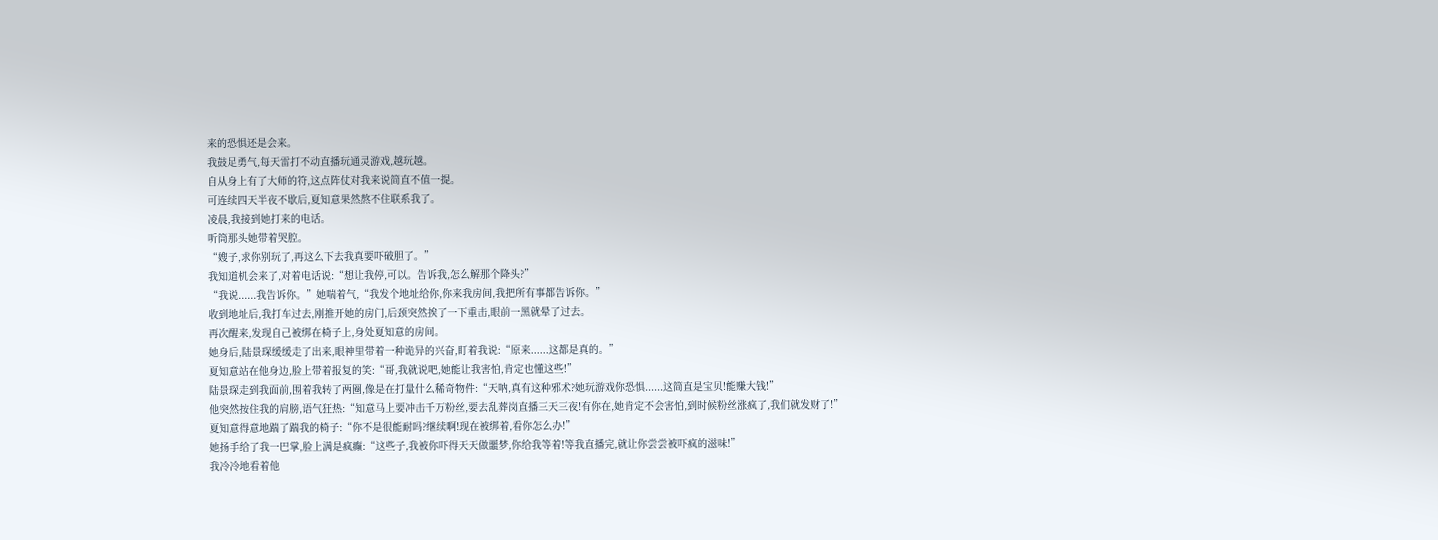来的恐惧还是会来。
我鼓足勇气,每天雷打不动直播玩通灵游戏,越玩越。
自从身上有了大师的符,这点阵仗对我来说简直不值一提。
可连续四天半夜不歇后,夏知意果然熬不住联系我了。
凌晨,我接到她打来的电话。
听筒那头她带着哭腔。
“嫂子,求你别玩了,再这么下去我真要吓破胆了。”
我知道机会来了,对着电话说:“想让我停,可以。告诉我,怎么解那个降头?”
“我说......我告诉你。”她喘着气,“我发个地址给你,你来我房间,我把所有事都告诉你。”
收到地址后,我打车过去,刚推开她的房门,后颈突然挨了一下重击,眼前一黑就晕了过去。
再次醒来,发现自己被绑在椅子上,身处夏知意的房间。
她身后,陆景琛缓缓走了出来,眼神里带着一种诡异的兴奋,盯着我说:“原来......这都是真的。”
夏知意站在他身边,脸上带着报复的笑:“哥,我就说吧,她能让我害怕,肯定也懂这些!”
陆景琛走到我面前,围着我转了两圈,像是在打量什么稀奇物件:“天呐,真有这种邪术?她玩游戏你恐惧......这简直是宝贝!能赚大钱!”
他突然按住我的肩膀,语气狂热:“知意马上要冲击千万粉丝,要去乱葬岗直播三天三夜!有你在,她肯定不会害怕,到时候粉丝涨疯了,我们就发财了!”
夏知意得意地踹了踹我的椅子:“你不是很能耐吗?继续啊!现在被绑着,看你怎么办!”
她扬手给了我一巴掌,脸上满是疯癫:“这些子,我被你吓得天天做噩梦,你给我等着!等我直播完,就让你尝尝被吓疯的滋味!”
我冷冷地看着他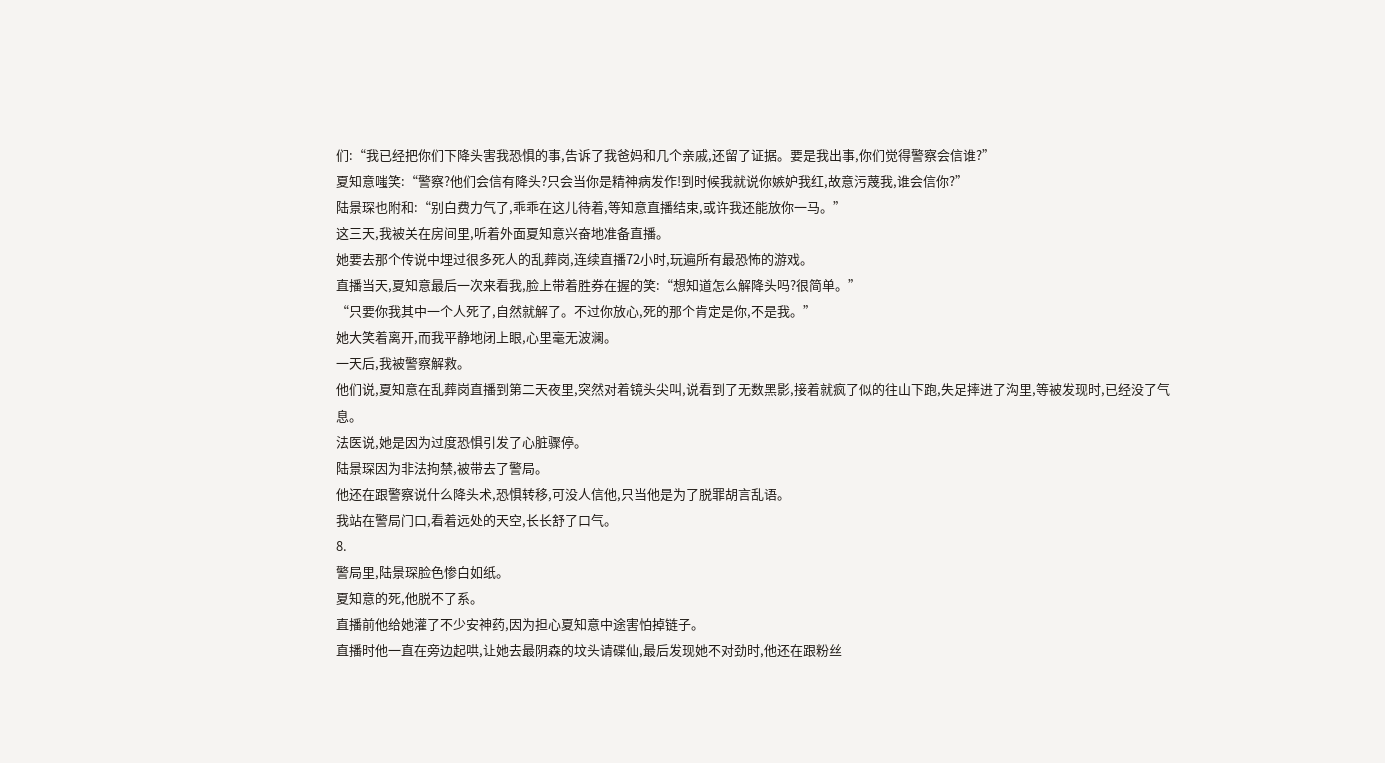们:“我已经把你们下降头害我恐惧的事,告诉了我爸妈和几个亲戚,还留了证据。要是我出事,你们觉得警察会信谁?”
夏知意嗤笑:“警察?他们会信有降头?只会当你是精神病发作!到时候我就说你嫉妒我红,故意污蔑我,谁会信你?”
陆景琛也附和:“别白费力气了,乖乖在这儿待着,等知意直播结束,或许我还能放你一马。”
这三天,我被关在房间里,听着外面夏知意兴奋地准备直播。
她要去那个传说中埋过很多死人的乱葬岗,连续直播72小时,玩遍所有最恐怖的游戏。
直播当天,夏知意最后一次来看我,脸上带着胜券在握的笑:“想知道怎么解降头吗?很简单。”
“只要你我其中一个人死了,自然就解了。不过你放心,死的那个肯定是你,不是我。”
她大笑着离开,而我平静地闭上眼,心里毫无波澜。
一天后,我被警察解救。
他们说,夏知意在乱葬岗直播到第二天夜里,突然对着镜头尖叫,说看到了无数黑影,接着就疯了似的往山下跑,失足摔进了沟里,等被发现时,已经没了气息。
法医说,她是因为过度恐惧引发了心脏骤停。
陆景琛因为非法拘禁,被带去了警局。
他还在跟警察说什么降头术,恐惧转移,可没人信他,只当他是为了脱罪胡言乱语。
我站在警局门口,看着远处的天空,长长舒了口气。
8.
警局里,陆景琛脸色惨白如纸。
夏知意的死,他脱不了系。
直播前他给她灌了不少安神药,因为担心夏知意中途害怕掉链子。
直播时他一直在旁边起哄,让她去最阴森的坟头请碟仙,最后发现她不对劲时,他还在跟粉丝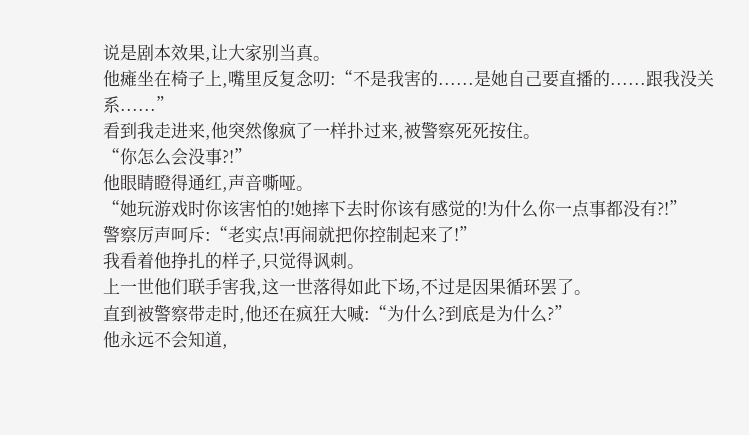说是剧本效果,让大家别当真。
他瘫坐在椅子上,嘴里反复念叨:“不是我害的......是她自己要直播的......跟我没关系......”
看到我走进来,他突然像疯了一样扑过来,被警察死死按住。
“你怎么会没事?!”
他眼睛瞪得通红,声音嘶哑。
“她玩游戏时你该害怕的!她摔下去时你该有感觉的!为什么你一点事都没有?!”
警察厉声呵斥:“老实点!再闹就把你控制起来了!”
我看着他挣扎的样子,只觉得讽刺。
上一世他们联手害我,这一世落得如此下场,不过是因果循环罢了。
直到被警察带走时,他还在疯狂大喊:“为什么?到底是为什么?”
他永远不会知道,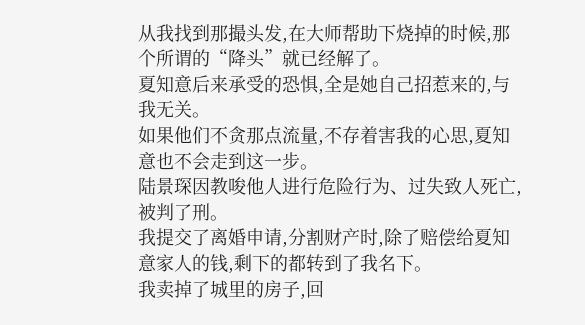从我找到那撮头发,在大师帮助下烧掉的时候,那个所谓的“降头”就已经解了。
夏知意后来承受的恐惧,全是她自己招惹来的,与我无关。
如果他们不贪那点流量,不存着害我的心思,夏知意也不会走到这一步。
陆景琛因教唆他人进行危险行为、过失致人死亡,被判了刑。
我提交了离婚申请,分割财产时,除了赔偿给夏知意家人的钱,剩下的都转到了我名下。
我卖掉了城里的房子,回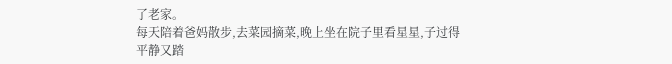了老家。
每天陪着爸妈散步,去菜园摘菜,晚上坐在院子里看星星,子过得平静又踏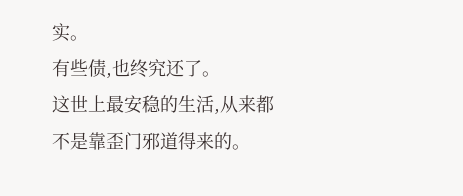实。
有些债,也终究还了。
这世上最安稳的生活,从来都不是靠歪门邪道得来的。